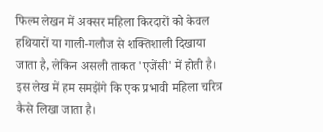फिल्म लेखन में अक्सर महिला किरदारों को केवल हथियारों या गाली-गलौज से शक्तिशाली दिखाया जाता है, लेकिन असली ताकत 'एजेंसी' में होती है। इस लेख में हम समझेंगे कि एक प्रभावी महिला चरित्र कैसे लिखा जाता है।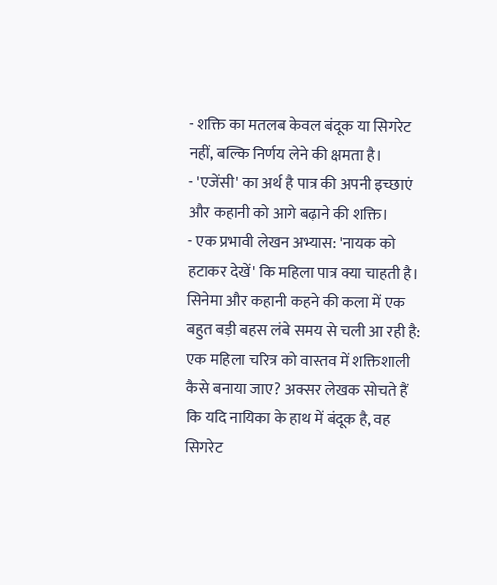- शक्ति का मतलब केवल बंदूक या सिगरेट नहीं, बल्कि निर्णय लेने की क्षमता है।
- 'एजेंसी' का अर्थ है पात्र की अपनी इच्छाएं और कहानी को आगे बढ़ाने की शक्ति।
- एक प्रभावी लेखन अभ्यास: 'नायक को हटाकर देखें' कि महिला पात्र क्या चाहती है।
सिनेमा और कहानी कहने की कला में एक बहुत बड़ी बहस लंबे समय से चली आ रही है: एक महिला चरित्र को वास्तव में शक्तिशाली कैसे बनाया जाए? अक्सर लेखक सोचते हैं कि यदि नायिका के हाथ में बंदूक है, वह सिगरेट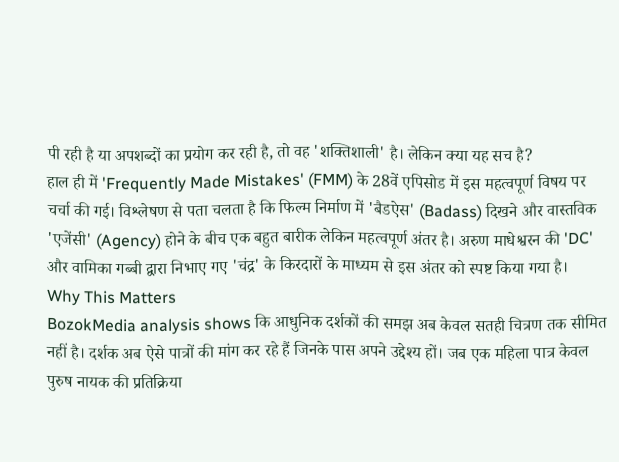पी रही है या अपशब्दों का प्रयोग कर रही है, तो वह 'शक्तिशाली' है। लेकिन क्या यह सच है?
हाल ही में 'Frequently Made Mistakes' (FMM) के 28वें एपिसोड में इस महत्वपूर्ण विषय पर चर्चा की गई। विश्लेषण से पता चलता है कि फिल्म निर्माण में 'बैडऐस' (Badass) दिखने और वास्तविक 'एजेंसी' (Agency) होने के बीच एक बहुत बारीक लेकिन महत्वपूर्ण अंतर है। अरुण माधेश्वरन की 'DC' और वामिका गब्बी द्वारा निभाए गए 'चंद्र' के किरदारों के माध्यम से इस अंतर को स्पष्ट किया गया है।
Why This Matters
BozokMedia analysis shows कि आधुनिक दर्शकों की समझ अब केवल सतही चित्रण तक सीमित नहीं है। दर्शक अब ऐसे पात्रों की मांग कर रहे हैं जिनके पास अपने उद्देश्य हों। जब एक महिला पात्र केवल पुरुष नायक की प्रतिक्रिया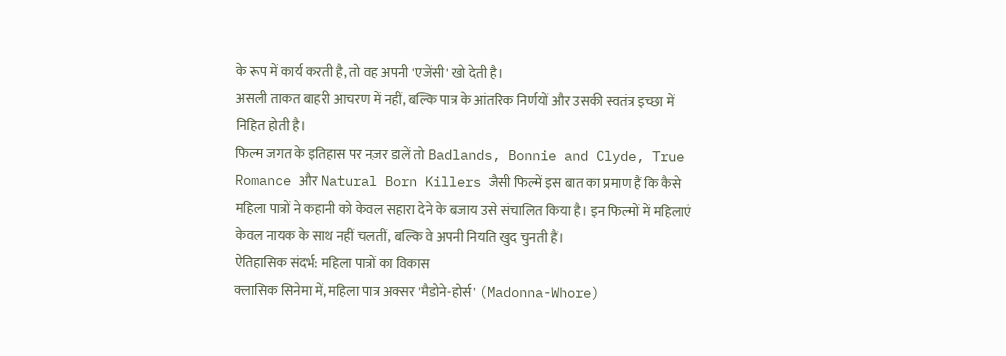के रूप में कार्य करती है, तो वह अपनी 'एजेंसी' खो देती है।
असली ताकत बाहरी आचरण में नहीं, बल्कि पात्र के आंतरिक निर्णयों और उसकी स्वतंत्र इच्छा में निहित होती है।
फिल्म जगत के इतिहास पर नज़र डालें तो Badlands, Bonnie and Clyde, True Romance और Natural Born Killers जैसी फिल्में इस बात का प्रमाण हैं कि कैसे महिला पात्रों ने कहानी को केवल सहारा देने के बजाय उसे संचालित किया है। इन फिल्मों में महिलाएं केवल नायक के साथ नहीं चलतीं, बल्कि वे अपनी नियति खुद चुनती हैं।
ऐतिहासिक संदर्भ: महिला पात्रों का विकास
क्लासिक सिनेमा में, महिला पात्र अक्सर 'मैडोने-होर्स' (Madonna-Whore)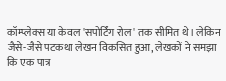कॉम्प्लेक्स या केवल 'सपोर्टिंग रोल' तक सीमित थे। लेकिन जैसे-जैसे पटकथा लेखन विकसित हुआ, लेखकों ने समझा कि एक पात्र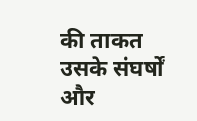की ताकत उसके संघर्षों और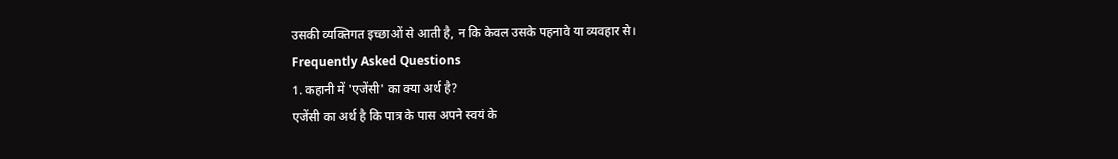उसकी व्यक्तिगत इच्छाओं से आती है, न कि केवल उसके पहनावे या व्यवहार से।
Frequently Asked Questions
1. कहानी में 'एजेंसी' का क्या अर्थ है?
एजेंसी का अर्थ है कि पात्र के पास अपने स्वयं के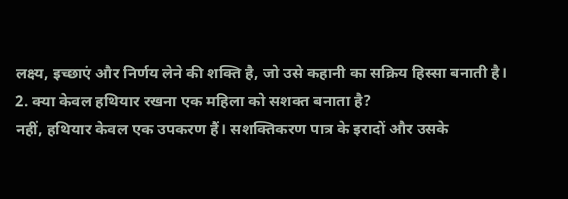लक्ष्य, इच्छाएं और निर्णय लेने की शक्ति है, जो उसे कहानी का सक्रिय हिस्सा बनाती है।
2. क्या केवल हथियार रखना एक महिला को सशक्त बनाता है?
नहीं, हथियार केवल एक उपकरण हैं। सशक्तिकरण पात्र के इरादों और उसके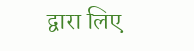द्वारा लिए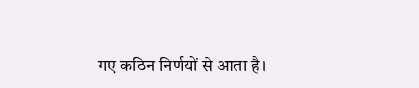गए कठिन निर्णयों से आता है।